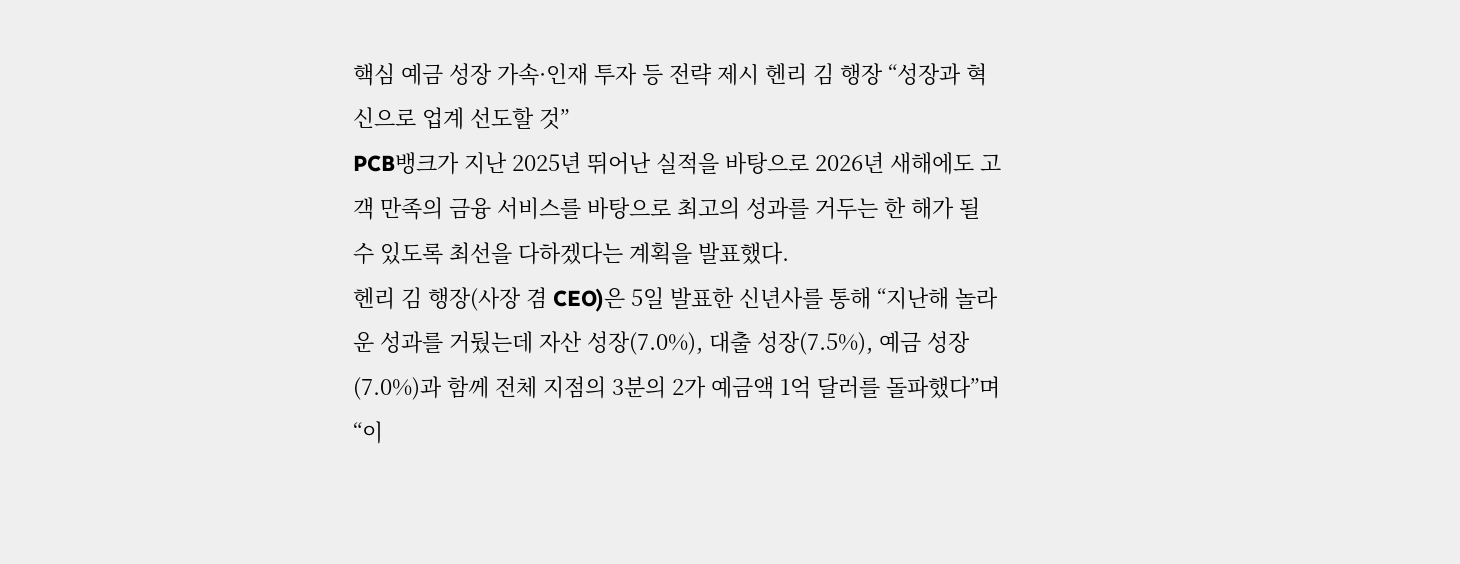핵심 예금 성장 가속·인재 투자 등 전략 제시 헨리 김 행장 “성장과 혁신으로 업계 선도할 것”
PCB뱅크가 지난 2025년 뛰어난 실적을 바탕으로 2026년 새해에도 고객 만족의 금융 서비스를 바탕으로 최고의 성과를 거두는 한 해가 될 수 있도록 최선을 다하겠다는 계획을 발표했다.
헨리 김 행장(사장 겸 CEO)은 5일 발표한 신년사를 통해 “지난해 놀라운 성과를 거뒀는데 자산 성장(7.0%), 대출 성장(7.5%), 예금 성장(7.0%)과 함께 전체 지점의 3분의 2가 예금액 1억 달러를 돌파했다”며 “이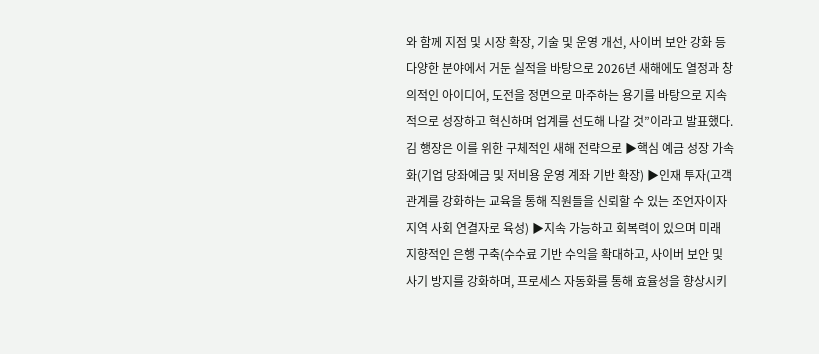와 함께 지점 및 시장 확장, 기술 및 운영 개선, 사이버 보안 강화 등 다양한 분야에서 거둔 실적을 바탕으로 2026년 새해에도 열정과 창의적인 아이디어, 도전을 정면으로 마주하는 용기를 바탕으로 지속적으로 성장하고 혁신하며 업계를 선도해 나갈 것”이라고 발표했다.
김 행장은 이를 위한 구체적인 새해 전략으로 ▶핵심 예금 성장 가속화(기업 당좌예금 및 저비용 운영 계좌 기반 확장) ▶인재 투자(고객 관계를 강화하는 교육을 통해 직원들을 신뢰할 수 있는 조언자이자 지역 사회 연결자로 육성) ▶지속 가능하고 회복력이 있으며 미래 지향적인 은행 구축(수수료 기반 수익을 확대하고, 사이버 보안 및 사기 방지를 강화하며, 프로세스 자동화를 통해 효율성을 향상시키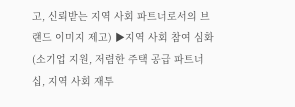고, 신뢰받는 지역 사회 파트너로서의 브랜드 이미지 제고) ▶지역 사회 참여 심화(소기업 지원, 저렴한 주택 공급 파트너십, 지역 사회 재투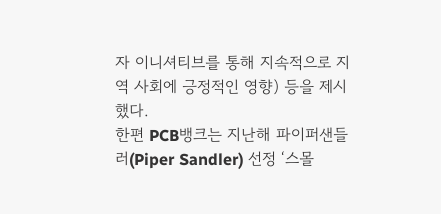자 이니셔티브를 통해 지속적으로 지역 사회에 긍정적인 영향) 등을 제시했다.
한편 PCB뱅크는 지난해 파이퍼샌들러(Piper Sandler) 선정 ‘스몰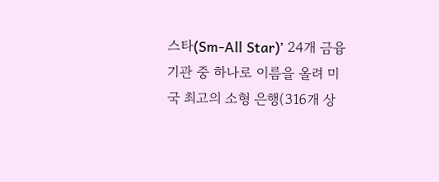스타(Sm-All Star)’ 24개 금융기관 중 하나로 이름을 올려 미국 최고의 소형 은행(316개 상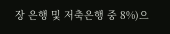장 은행 및 저축은행 중 8%)으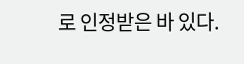로 인정받은 바 있다.